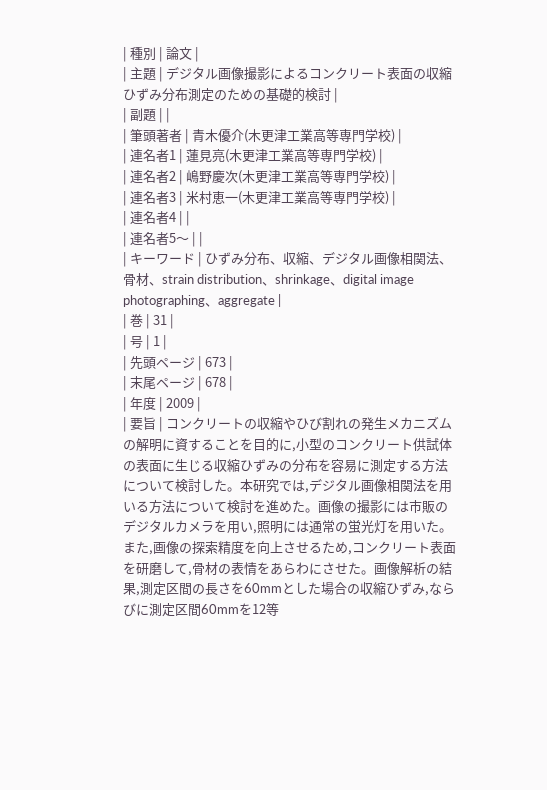| 種別 | 論文 |
| 主題 | デジタル画像撮影によるコンクリート表面の収縮ひずみ分布測定のための基礎的検討 |
| 副題 | |
| 筆頭著者 | 青木優介(木更津工業高等専門学校) |
| 連名者1 | 蓮見亮(木更津工業高等専門学校) |
| 連名者2 | 嶋野慶次(木更津工業高等専門学校) |
| 連名者3 | 米村恵一(木更津工業高等専門学校) |
| 連名者4 | |
| 連名者5〜 | |
| キーワード | ひずみ分布、収縮、デジタル画像相関法、骨材、strain distribution、shrinkage、digital image photographing、aggregate |
| 巻 | 31 |
| 号 | 1 |
| 先頭ページ | 673 |
| 末尾ページ | 678 |
| 年度 | 2009 |
| 要旨 | コンクリートの収縮やひび割れの発生メカニズムの解明に資することを目的に,小型のコンクリート供試体の表面に生じる収縮ひずみの分布を容易に測定する方法について検討した。本研究では,デジタル画像相関法を用いる方法について検討を進めた。画像の撮影には市販のデジタルカメラを用い,照明には通常の蛍光灯を用いた。また,画像の探索精度を向上させるため,コンクリート表面を研磨して,骨材の表情をあらわにさせた。画像解析の結果,測定区間の長さを60mmとした場合の収縮ひずみ,ならびに測定区間60mmを12等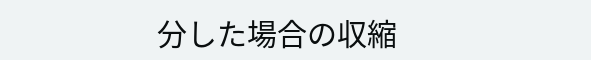分した場合の収縮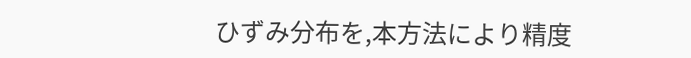ひずみ分布を,本方法により精度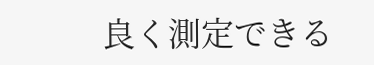良く測定できる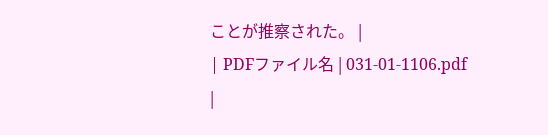ことが推察された。 |
| PDFファイル名 | 031-01-1106.pdf |